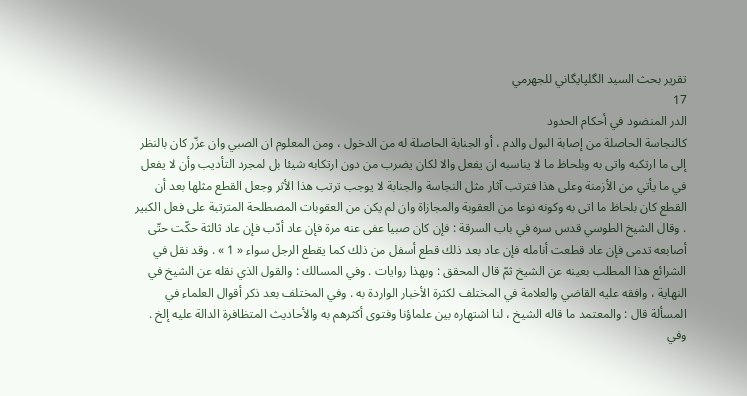تقرير بحث السيد الگلپايگاني للجهرمي
17
الدر المنضود في أحكام الحدود
كالنجاسة الحاصلة من إصابة البول والدم ، أو الجنابة الحاصلة له من الدخول ، ومن المعلوم ان الصبي وان عزّر كان بالنظر إلى ما ارتكبه واتى به وبلحاظ ما لا يناسبه ان يفعل والا لكان يضرب من دون ارتكابه شيئا بل لمجرد التأديب وأن لا يفعل في ما يأتي من الأزمنة وعلى هذا فترتب آثار مثل النجاسة والجنابة لا يوجب ترتب هذا الأثر وجعل القطع مثلها بعد أن القطع كان بلحاظ ما اتى به وكونه نوعا من العقوبة والمجازاة وان لم يكن من العقوبات المصطلحة المترتبة على فعل الكبير . وقال الشيخ الطوسي قدس سره في باب السرقة : فإن كان صبيا عفى عنه مرة فإن عاد أدّب فإن عاد ثالثة حكّت حتّى أصابعه تدمى فإن عاد قطعت أنامله فإن عاد بعد ذلك قطع أسفل من ذلك كما يقطع الرجل سواء « 1 » . وقد نقل في الشرائع هذا المطلب بعينه عن الشيخ ثمّ قال المحقق : وبهذا روايات . وفي المسالك : والقول الذي نقله عن الشيخ في النهاية ، وافقه عليه القاضي والعلامة في المختلف لكثرة الأخبار الواردة به . وفي المختلف بعد ذكر أقوال العلماء في المسألة قال : والمعتمد ما قاله الشيخ ، لنا اشتهاره بين علماؤنا وفتوى أكثرهم به والأحاديث المتظافرة الدالة عليه إلخ . وفي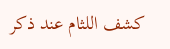كشف اللثام عند ذكر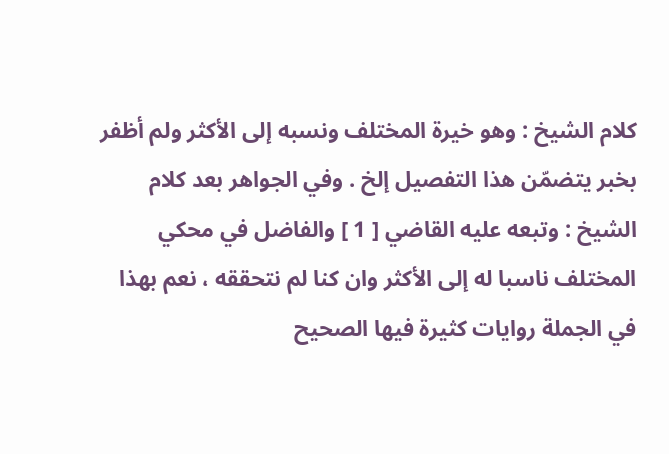كلام الشيخ : وهو خيرة المختلف ونسبه إلى الأكثر ولم أظفر بخبر يتضمّن هذا التفصيل إلخ . وفي الجواهر بعد كلام الشيخ : وتبعه عليه القاضي [ 1 ] والفاضل في محكي المختلف ناسبا له إلى الأكثر وان كنا لم نتحققه ، نعم بهذا في الجملة روايات كثيرة فيها الصحيح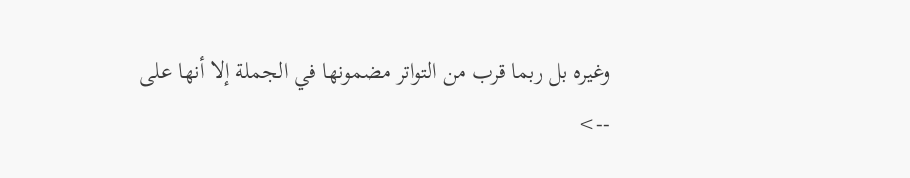وغيره بل ربما قرب من التواتر مضمونها في الجملة إلا أنها على
-->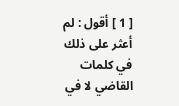[ 1 ] أقول : لم أعثر على ذلك في كلمات القاضي لا في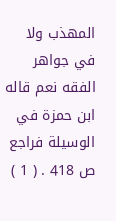المهذب ولا في جواهر الفقه نعم قاله ابن حمزة في الوسيلة فراجع ص 418 . ( 1 )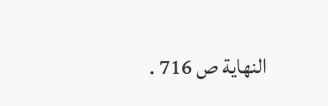النهاية ص 716 .